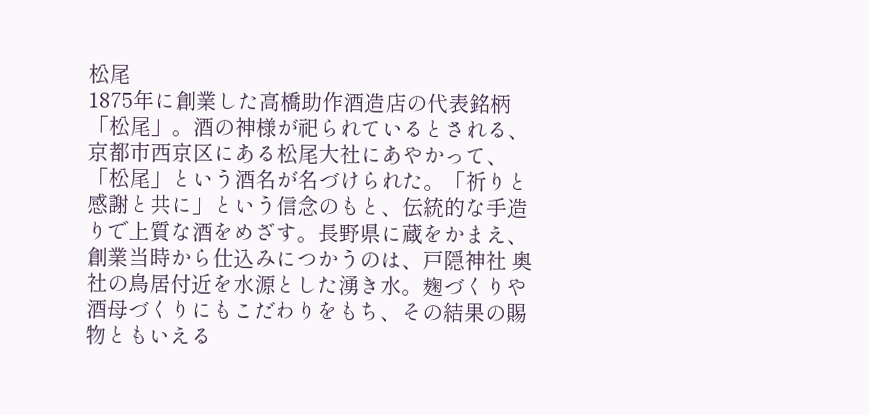松尾
1875年に創業した高橋助作酒造店の代表銘柄「松尾」。酒の神様が祀られているとされる、京都市西京区にある松尾大社にあやかって、「松尾」という酒名が名づけられた。「祈りと感謝と共に」という信念のもと、伝統的な手造りで上質な酒をめざす。長野県に蔵をかまえ、創業当時から仕込みにつかうのは、戸隠神社 奥社の鳥居付近を水源とした湧き水。麹づくりや酒母づくりにもこだわりをもち、その結果の賜物ともいえる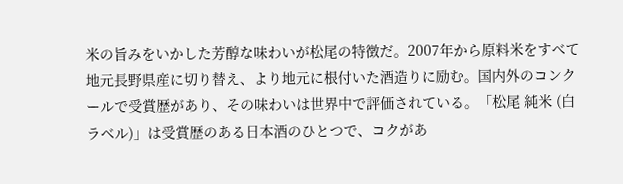米の旨みをいかした芳醇な味わいが松尾の特徴だ。2007年から原料米をすべて地元長野県産に切り替え、より地元に根付いた酒造りに励む。国内外のコンクールで受賞歴があり、その味わいは世界中で評価されている。「松尾 純米 (白ラベル)」は受賞歴のある日本酒のひとつで、コクがあ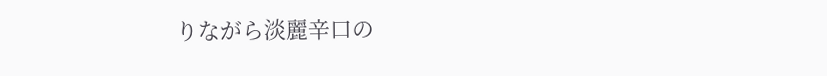りながら淡麗辛口の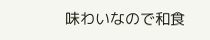味わいなので和食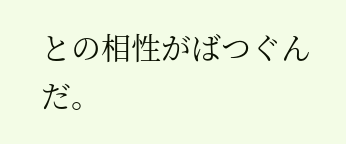との相性がばつぐんだ。